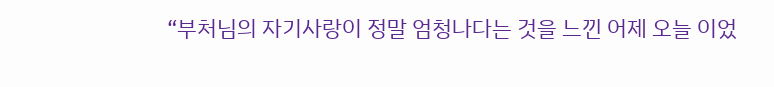“부처님의 자기사랑이 정말 엄청나다는 것을 느낀 어제 오늘 이었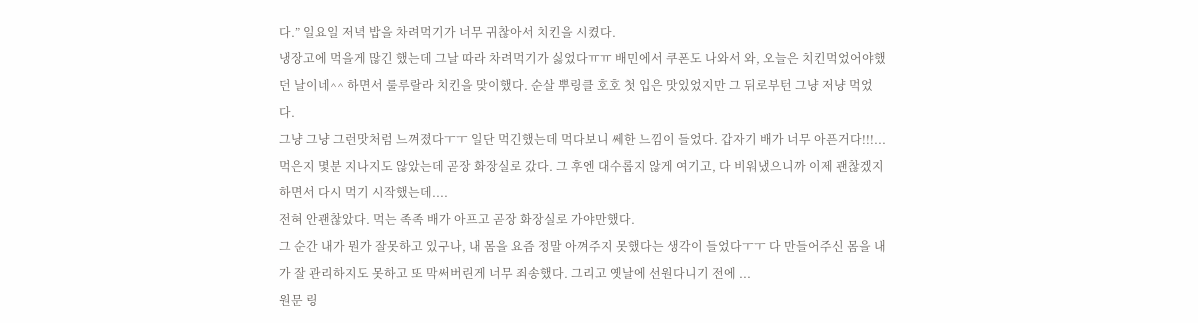다.” 일요일 저녁 밥을 차려먹기가 너무 귀찮아서 치킨을 시켰다.
냉장고에 먹을게 많긴 했는데 그날 따라 차려먹기가 싫었다ㅠㅠ 배민에서 쿠폰도 나와서 와, 오늘은 치킨먹었어야했던 날이네^^ 하면서 룰루랄라 치킨을 맞이했다. 순살 뿌링클 호호 첫 입은 맛있었지만 그 뒤로부턴 그냥 저냥 먹었다.
그냥 그냥 그런맛처럼 느껴졌다ㅜㅜ 일단 먹긴했는데 먹다보니 쎄한 느낌이 들었다. 갑자기 배가 너무 아픈거다!!!...
먹은지 몇분 지나지도 않았는데 곧장 화장실로 갔다. 그 후엔 대수롭지 않게 여기고, 다 비워냈으니까 이제 괜찮겠지 하면서 다시 먹기 시작했는데....
전혀 안괜찮았다. 먹는 족족 배가 아프고 곧장 화장실로 가야만했다.
그 순간 내가 뭔가 잘못하고 있구나, 내 몸을 요즘 정말 아껴주지 못했다는 생각이 들었다ㅜㅜ 다 만들어주신 몸을 내가 잘 관리하지도 못하고 또 막써버린게 너무 죄송했다. 그리고 옛날에 선원다니기 전에 ...
원문 링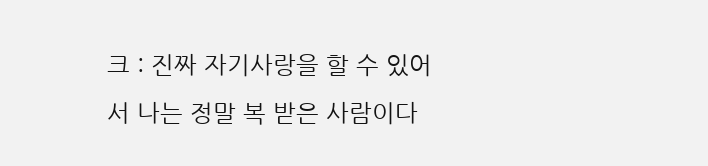크 : 진짜 자기사랑을 할 수 있어서 나는 정말 복 받은 사람이다